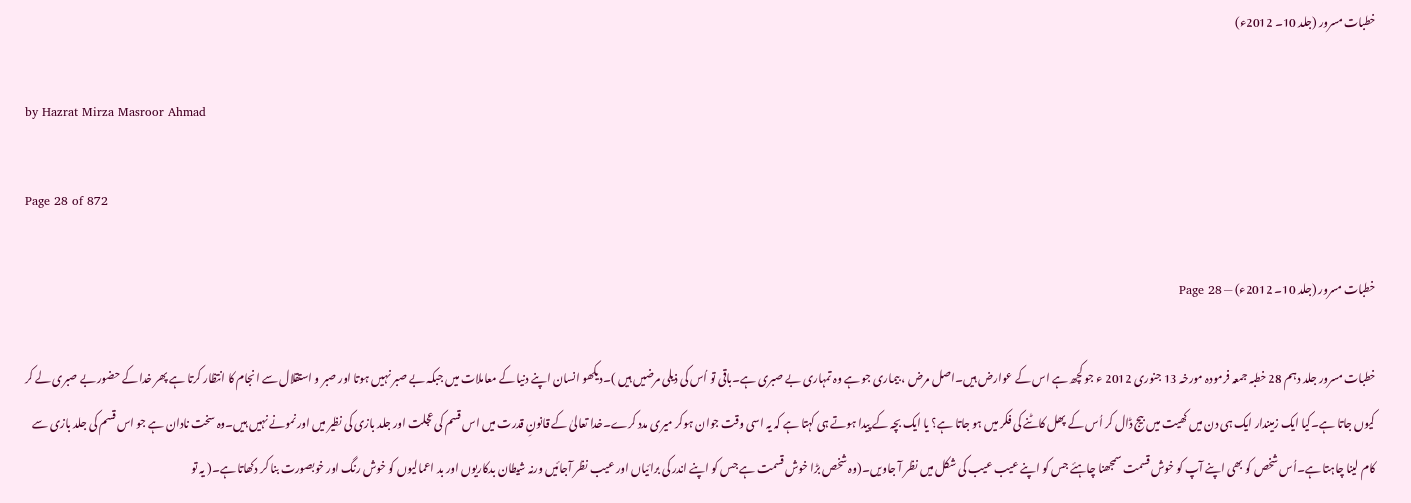خطبات مسرور (جلد 10۔ 2012ء)

by Hazrat Mirza Masroor Ahmad

Page 28 of 872

خطبات مسرور (جلد 10۔ 2012ء) — Page 28

خطبات مسرور جلد دہم 28 خطبہ جمعہ فرمودہ مورخہ 13 جنوری 2012 ء جو کچھ ہے اس کے عوارض ہیں۔اصل مرض ، بیماری جو ہے وہ تمہاری بے صبری ہے۔باقی تو اُس کی ذیلی مرضیں ہیں )۔دیکھو انسان اپنے دنیا کے معاملات میں جبکہ بے صبر نہیں ہوتا اور صبر و استقلال سے انجام کا انتظار کرتا ہے پھر خدا کے حضور بے صبری لے کر کیوں جاتا ہے۔کیا ایک زمیندار ایک ہی دن میں کھیت میں بیج ڈال کر اُس کے پھل کاٹنے کی فکر میں ہو جاتا ہے؟ یا ایک بچہ کے پیدا ہوتے ہی کہتا ہے کہ یہ اسی وقت جوان ہوکر میری مدد کرے۔خدا تعالیٰ کے قانونِ قدرت میں اس قسم کی عجلت اور جلد بازی کی نظیر میں اور نمونے نہیں ہیں۔وہ سخت نادان ہے جو اس قسم کی جلد بازی سے کام لینا چاہتا ہے۔اُس شخص کو بھی اپنے آپ کو خوش قسمت سمجھنا چاہئے جس کو اپنے عیب عیب کی شکل میں نظر آ جاویں۔(وہ شخص بڑا خوش قسمت ہے جس کو اپنے اندر کی برائیاں اور عیب نظر آجائیں ورنہ شیطان بدکاریوں اور بد اعمالیوں کو خوش رنگ اور خوبصورت بنا کر دکھاتا ہے۔( یہ تو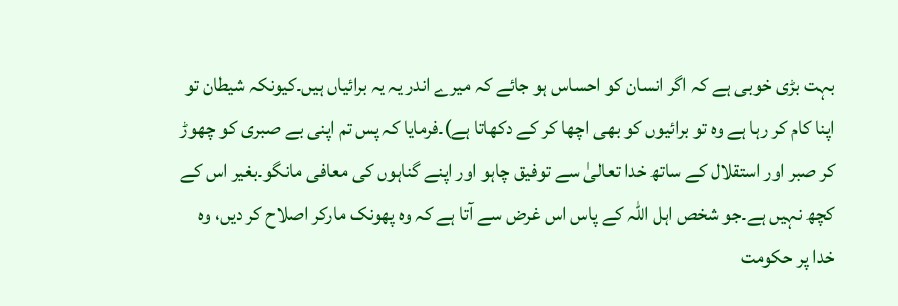بہت بڑی خوبی ہے کہ اگر انسان کو احساس ہو جائے کہ میرے اندر یہ یہ برائیاں ہیں۔کیونکہ شیطان تو اپنا کام کر رہا ہے وہ تو برائیوں کو بھی اچھا کر کے دکھاتا ہے)۔فرمایا کہ پس تم اپنی بے صبری کو چھوڑ کر صبر اور استقلال کے ساتھ خدا تعالیٰ سے توفیق چاہو اور اپنے گناہوں کی معافی مانگو۔بغیر اس کے کچھ نہیں ہے۔جو شخص اہل اللہ کے پاس اس غرض سے آتا ہے کہ وہ پھونک مارکر اصلاح کر دیں، وہ خدا پر حکومت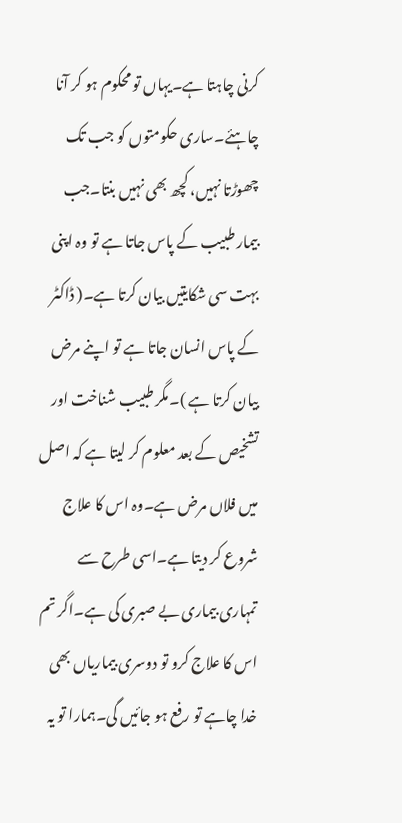کرنی چاہتا ہے۔یہاں تو محکوم ہو کر آنا چاہئے۔ساری حکومتوں کو جب تک چھوڑتا نہیں، کچھ بھی نہیں بنتا۔جب بیمار طبیب کے پاس جاتا ہے تو وہ اپنی بہت سی شکایتیں بیان کرتا ہے۔( ڈاکٹر کے پاس انسان جاتا ہے تو اپنے مرض بیان کرتا ہے )۔مگر طبیب شناخت اور تشخیص کے بعد معلوم کر لیتا ہے کہ اصل میں فلاں مرض ہے۔وہ اس کا علاج شروع کر دیتا ہے۔اسی طرح سے تمہاری بیماری بے صبری کی ہے۔اگر تم اس کا علاج کرو تو دوسری بیماریاں بھی خدا چاہے تو رفع ہو جائیں گی۔ہمارا تو یہ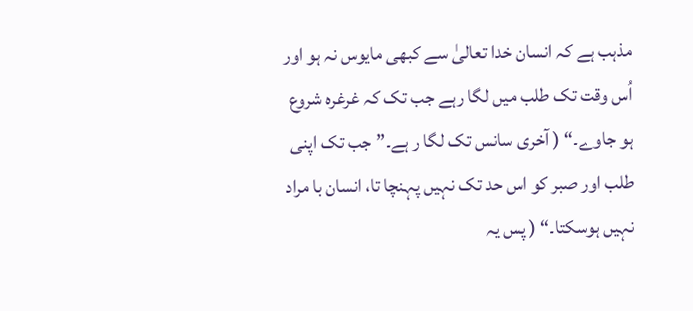مذہب ہے کہ انسان خدا تعالیٰ سے کبھی مایوس نہ ہو اور اُس وقت تک طلب میں لگا رہے جب تک کہ غرغرہ شروع ہو جاوے۔“ ( آخری سانس تک لگا ر ہے۔”جب تک اپنی طلب اور صبر کو اس حد تک نہیں پہنچا تا، انسان با مراد نہیں ہوسکتا۔“ ( پس یہ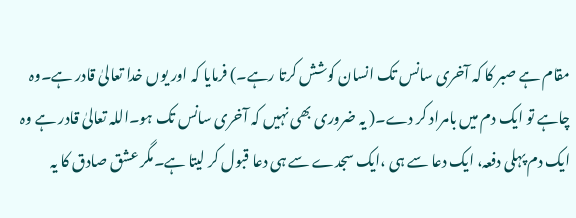مقام ہے صبر کا کہ آخری سانس تک انسان کوشش کرتا رہے۔) فرمایا کہ اور یوں خدا تعالیٰ قادر ہے۔وہ چاہے تو ایک دم میں بامراد کر دے۔( یہ ضروری بھی نہیں کہ آخری سانس تک ہو۔اللہ تعالیٰ قادر ہے وہ ایک دم پہلی دفعہ، ایک دعا سے ہی ،ایک سجدے سے ہی دعا قبول کر لیتا ہے۔مگر عشق صادق کا یہ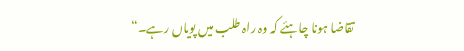تقاضا ہونا چاہئے کہ وہ راہ طلب میں پویاں رہے۔“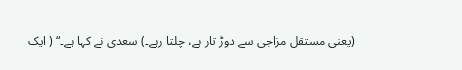(یعنی مستقل مزاجی سے دوڑ تار ہے، چلتا رہے۔) سعدی نے کہا ہے۔“ ( ایک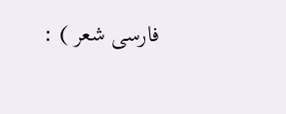فارسی شعر ) :